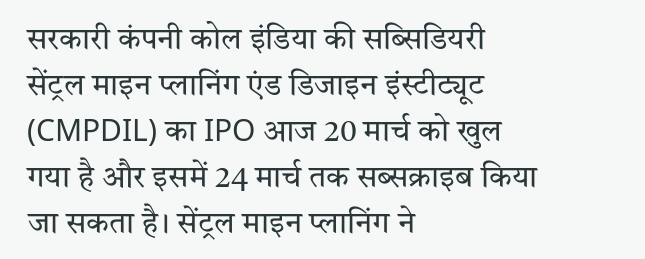सरकारी कंपनी कोल इंडिया की सब्सिडियरी सेंट्रल माइन प्लानिंग एंड डिजाइन इंस्टीट्यूट (CMPDIL) का IPO आज 20 मार्च को खुल गया है और इसमें 24 मार्च तक सब्सक्राइब किया जा सकता है। सेंट्रल माइन प्लानिंग ने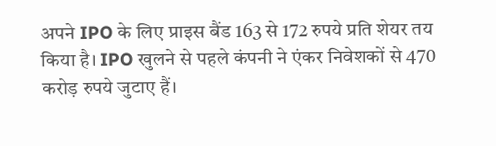अपने IPO के लिए प्राइस बैंड 163 से 172 रुपये प्रति शेयर तय किया है। IPO खुलने से पहले कंपनी ने एंकर निवेशकों से 470 करोड़ रुपये जुटाए हैं।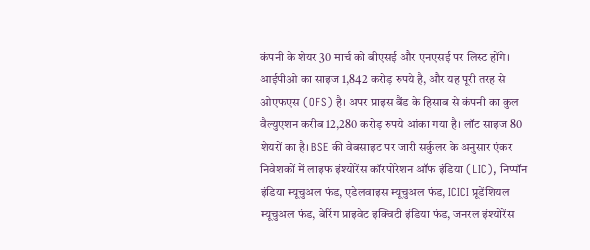कंपनी के शेयर 30 मार्च को बीएसई और एनएसई पर लिस्ट होंगे।
आईपीओ का साइज 1,842 करोड़ रुपये है, और यह पूरी तरह से ओएफएस (OFS) है। अपर प्राइस बैंड के हिसाब से कंपनी का कुल वैल्युएशन करीब 12,280 करोड़ रुपये आंका गया है। लॉट साइज 80 शेयरों का है। BSE की वेबसाइट पर जारी सर्कुलर के अनुसार एंकर निवेशकों में लाइफ इंश्योरेंस कॉरपोरेशन ऑफ इंडिया (LIC), निप्पॉन इंडिया म्यूचुअल फंड, एडेलवाइस म्यूचुअल फंड, ICICI प्रूडेंशियल म्यूचुअल फंड, बेरिंग प्राइवेट इक्विटी इंडिया फंड, जनरल इंश्योरेंस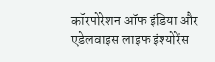कॉरपोरेशन ऑफ इंडिया और एडेलवाइस लाइफ इंश्योरेंस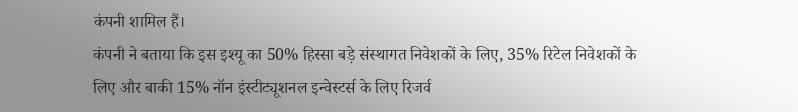कंपनी शामिल हैं।
कंपनी ने बताया कि इस इश्यू का 50% हिस्सा बड़े संस्थागत निवेशकों के लिए, 35% रिटेल निवेशकों के लिए और बाकी 15% नॉन इंस्टीट्यूशनल इन्वेस्टर्स के लिए रिजर्व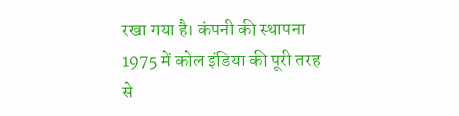रखा गया है। कंपनी की स्थापना 1975 में कोल इंडिया की पूरी तरह से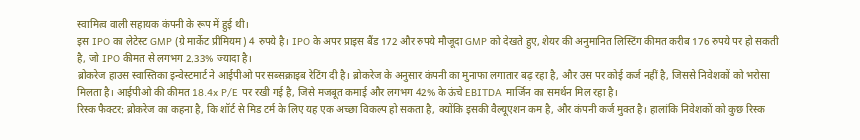स्वामित्व वाली सहायक कंपनी के रूप में हुई थी।
इस IPO का लेटेस्ट GMP (ग्रे मार्केट प्रीमियम) 4 रुपये है। IPO के अपर प्राइस बैंड 172 और रुपये मौजूदा GMP को देखते हुए, शेयर की अनुमानित लिस्टिंग कीमत करीब 176 रुपये पर हो सकती है, जो IPO कीमत से लगभग 2.33% ज्यादा है।
ब्रोकरेज हाउस स्वास्तिका इन्वेस्टमार्ट ने आईपीओ पर सब्सक्राइब रेटिंग दी है। ब्रोकरेज के अनुसार कंपनी का मुनाफा लगातार बढ़ रहा है, और उस पर कोई कर्ज नहीं है, जिससे निवेशकों को भरोसा मिलता है। आईपीओ की कीमत 18.4x P/E पर रखी गई है, जिसे मजबूत कमाई और लगभग 42% के ऊंचे EBITDA मार्जिन का समर्थन मिल रहा है।
रिस्क फैक्टर: ब्रोकरेज का कहना है, कि शॉर्ट से मिड टर्म के लिए यह एक अच्छा विकल्प हो सकता है, क्योंकि इसकी वैल्यूएशन कम है, और कंपनी कर्ज मुक्त है। हालांकि निवेशकों को कुछ रिस्क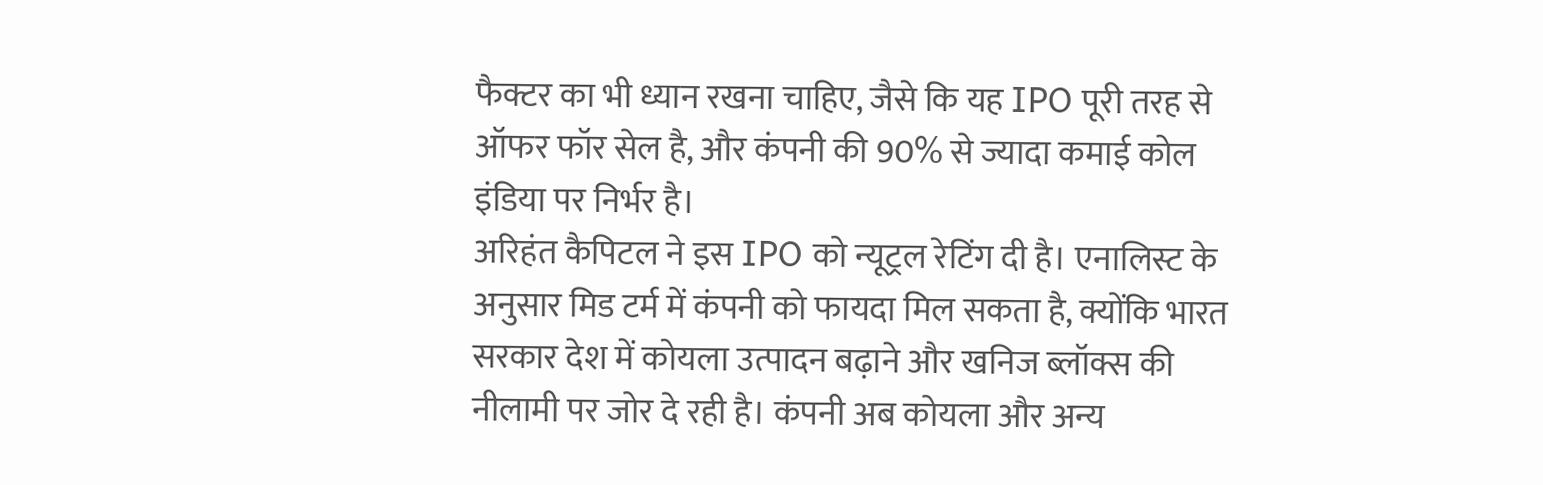फैक्टर का भी ध्यान रखना चाहिए, जैसे कि यह IPO पूरी तरह से ऑफर फॉर सेल है, और कंपनी की 90% से ज्यादा कमाई कोल इंडिया पर निर्भर है।
अरिहंत कैपिटल ने इस IPO को न्यूट्रल रेटिंग दी है। एनालिस्ट के अनुसार मिड टर्म में कंपनी को फायदा मिल सकता है, क्योंकि भारत सरकार देश में कोयला उत्पादन बढ़ाने और खनिज ब्लॉक्स की नीलामी पर जोर दे रही है। कंपनी अब कोयला और अन्य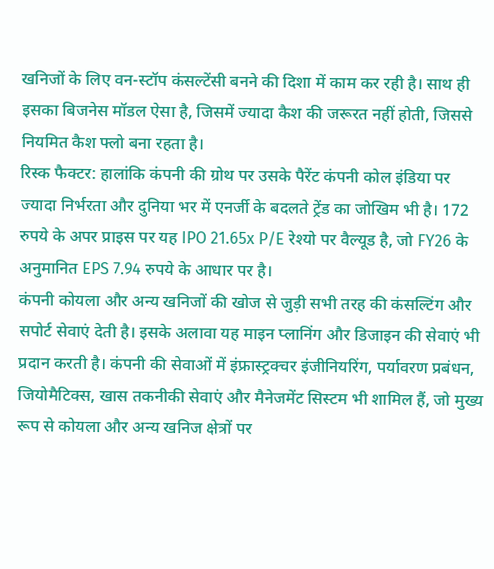खनिजों के लिए वन-स्टॉप कंसल्टेंसी बनने की दिशा में काम कर रही है। साथ ही इसका बिजनेस मॉडल ऐसा है, जिसमें ज्यादा कैश की जरूरत नहीं होती, जिससे नियमित कैश फ्लो बना रहता है।
रिस्क फैक्टर: हालांकि कंपनी की ग्रोथ पर उसके पैरेंट कंपनी कोल इंडिया पर ज्यादा निर्भरता और दुनिया भर में एनर्जी के बदलते ट्रेंड का जोखिम भी है। 172 रुपये के अपर प्राइस पर यह IPO 21.65x P/E रेश्यो पर वैल्यूड है, जो FY26 के अनुमानित EPS 7.94 रुपये के आधार पर है।
कंपनी कोयला और अन्य खनिजों की खोज से जुड़ी सभी तरह की कंसल्टिंग और सपोर्ट सेवाएं देती है। इसके अलावा यह माइन प्लानिंग और डिजाइन की सेवाएं भी प्रदान करती है। कंपनी की सेवाओं में इंफ्रास्ट्रक्चर इंजीनियरिंग, पर्यावरण प्रबंधन, जियोमैटिक्स, खास तकनीकी सेवाएं और मैनेजमेंट सिस्टम भी शामिल हैं, जो मुख्य रूप से कोयला और अन्य खनिज क्षेत्रों पर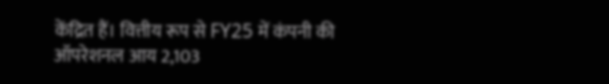केंद्रित हैं। वित्तीय रूप से FY25 में कंपनी की ऑपरेशनल आय 2,103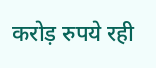करोड़ रुपये रही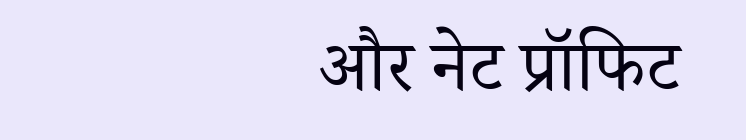और नेट प्रॉफिट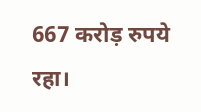667 करोड़ रुपये रहा।